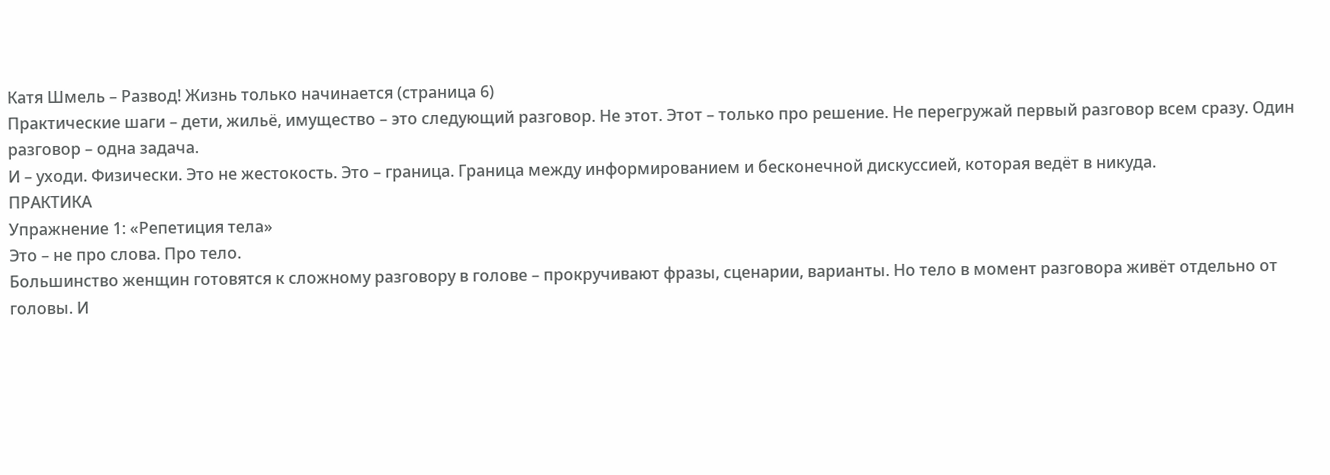Катя Шмель – Развод! Жизнь только начинается (страница 6)
Практические шаги – дети, жильё, имущество – это следующий разговор. Не этот. Этот – только про решение. Не перегружай первый разговор всем сразу. Один разговор – одна задача.
И – уходи. Физически. Это не жестокость. Это – граница. Граница между информированием и бесконечной дискуссией, которая ведёт в никуда.
ПРАКТИКА
Упражнение 1: «Репетиция тела»
Это – не про слова. Про тело.
Большинство женщин готовятся к сложному разговору в голове – прокручивают фразы, сценарии, варианты. Но тело в момент разговора живёт отдельно от головы. И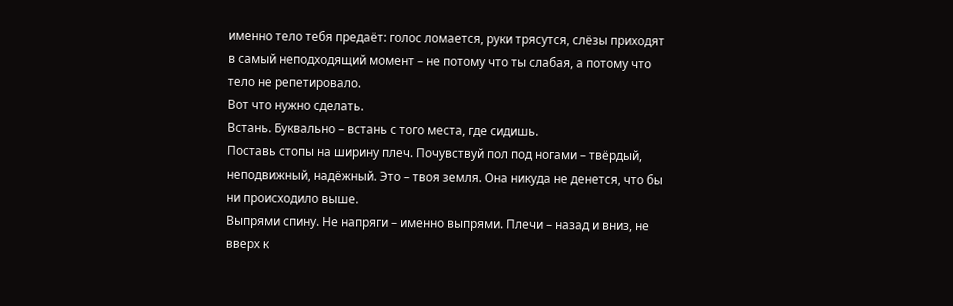именно тело тебя предаёт: голос ломается, руки трясутся, слёзы приходят в самый неподходящий момент – не потому что ты слабая, а потому что тело не репетировало.
Вот что нужно сделать.
Встань. Буквально – встань с того места, где сидишь.
Поставь стопы на ширину плеч. Почувствуй пол под ногами – твёрдый, неподвижный, надёжный. Это – твоя земля. Она никуда не денется, что бы ни происходило выше.
Выпрями спину. Не напряги – именно выпрями. Плечи – назад и вниз, не вверх к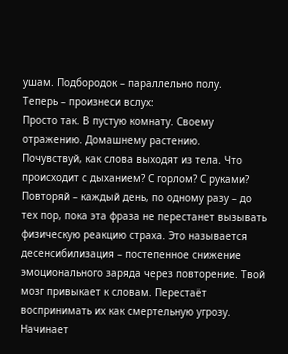ушам. Подбородок – параллельно полу.
Теперь – произнеси вслух:
Просто так. В пустую комнату. Своему отражению. Домашнему растению.
Почувствуй, как слова выходят из тела. Что происходит с дыханием? С горлом? С руками?
Повторяй – каждый день, по одному разу – до тех пор, пока эта фраза не перестанет вызывать физическую реакцию страха. Это называется десенсибилизация – постепенное снижение эмоционального заряда через повторение. Твой мозг привыкает к словам. Перестаёт воспринимать их как смертельную угрозу. Начинает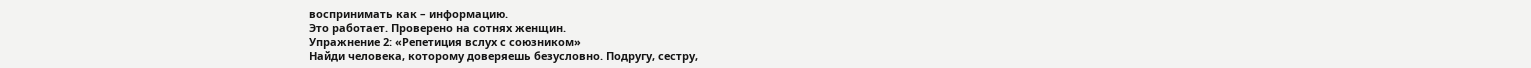воспринимать как – информацию.
Это работает. Проверено на сотнях женщин.
Упражнение 2: «Репетиция вслух с союзником»
Найди человека, которому доверяешь безусловно. Подругу, сестру,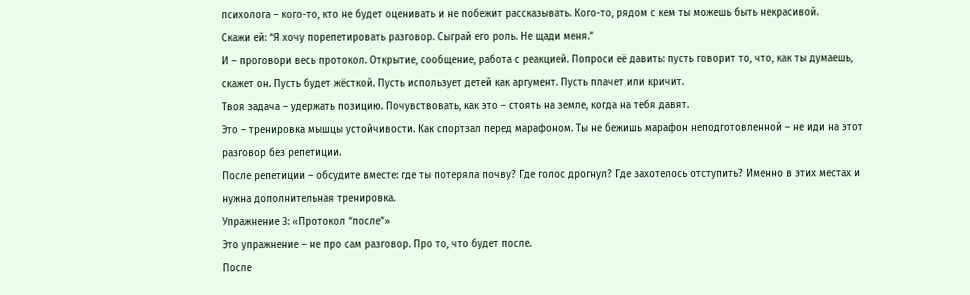психолога – кого-то, кто не будет оценивать и не побежит рассказывать. Кого-то, рядом с кем ты можешь быть некрасивой.
Скажи ей: “Я хочу порепетировать разговор. Сыграй его роль. Не щади меня.”
И – проговори весь протокол. Открытие, сообщение, работа с реакцией. Попроси её давить: пусть говорит то, что, как ты думаешь, скажет он. Пусть будет жёсткой. Пусть использует детей как аргумент. Пусть плачет или кричит.
Твоя задача – удержать позицию. Почувствовать, как это – стоять на земле, когда на тебя давят.
Это – тренировка мышцы устойчивости. Как спортзал перед марафоном. Ты не бежишь марафон неподготовленной – не иди на этот разговор без репетиции.
После репетиции – обсудите вместе: где ты потеряла почву? Где голос дрогнул? Где захотелось отступить? Именно в этих местах и нужна дополнительная тренировка.
Упражнение 3: «Протокол “после”»
Это упражнение – не про сам разговор. Про то, что будет после.
После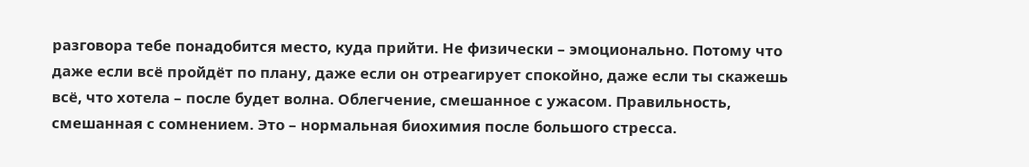разговора тебе понадобится место, куда прийти. Не физически – эмоционально. Потому что даже если всё пройдёт по плану, даже если он отреагирует спокойно, даже если ты скажешь всё, что хотела – после будет волна. Облегчение, смешанное с ужасом. Правильность, смешанная с сомнением. Это – нормальная биохимия после большого стресса.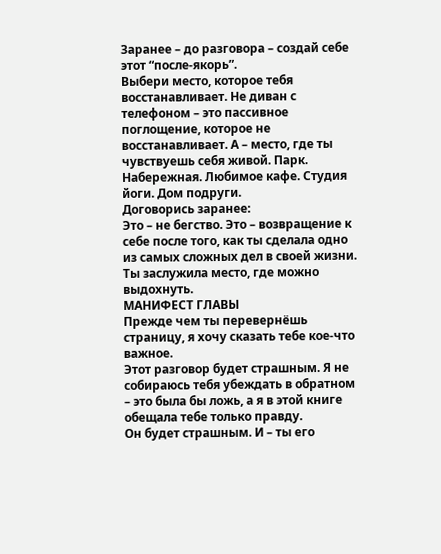Заранее – до разговора – создай себе этот “после-якорь”.
Выбери место, которое тебя восстанавливает. Не диван с телефоном – это пассивное поглощение, которое не восстанавливает. А – место, где ты чувствуешь себя живой. Парк. Набережная. Любимое кафе. Студия йоги. Дом подруги.
Договорись заранее:
Это – не бегство. Это – возвращение к себе после того, как ты сделала одно из самых сложных дел в своей жизни.
Ты заслужила место, где можно выдохнуть.
МАНИФЕСТ ГЛАВЫ
Прежде чем ты перевернёшь страницу, я хочу сказать тебе кое-что важное.
Этот разговор будет страшным. Я не собираюсь тебя убеждать в обратном – это была бы ложь, а я в этой книге обещала тебе только правду.
Он будет страшным. И – ты его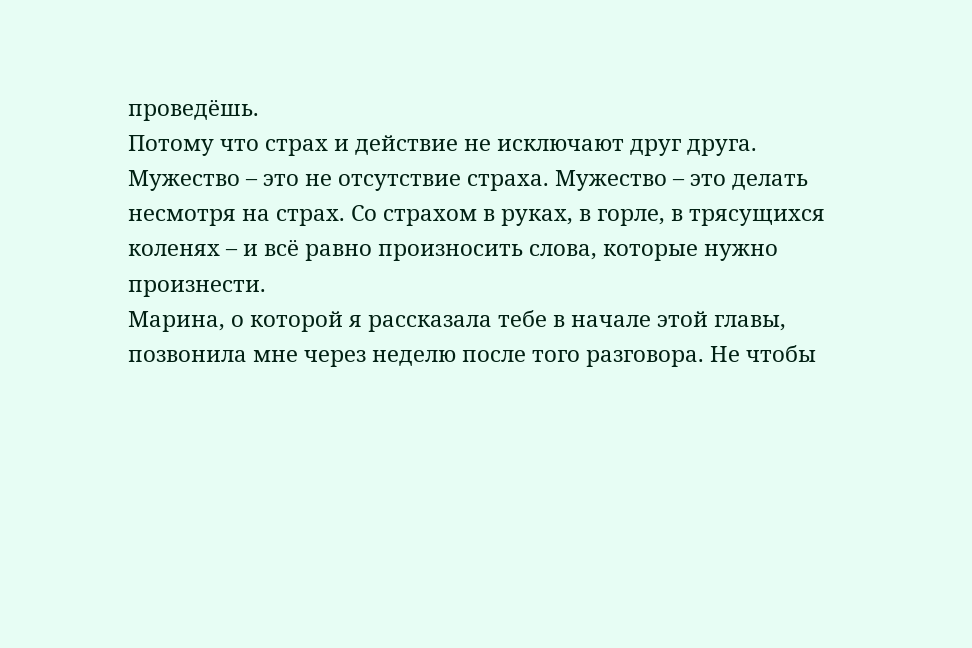проведёшь.
Потому что страх и действие не исключают друг друга. Мужество – это не отсутствие страха. Мужество – это делать несмотря на страх. Со страхом в руках, в горле, в трясущихся коленях – и всё равно произносить слова, которые нужно произнести.
Марина, о которой я рассказала тебе в начале этой главы, позвонила мне через неделю после того разговора. Не чтобы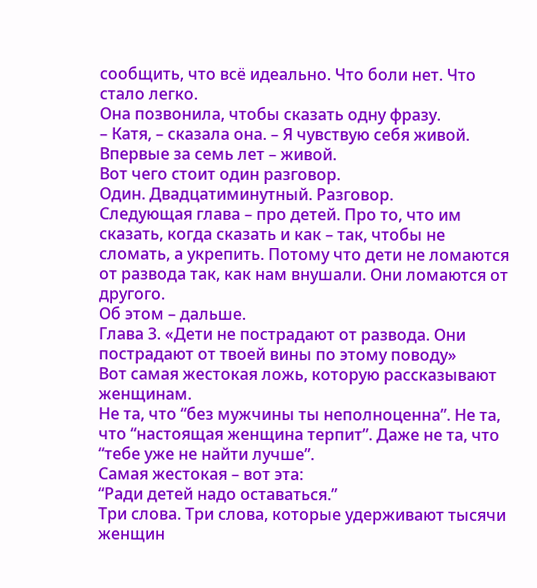сообщить, что всё идеально. Что боли нет. Что стало легко.
Она позвонила, чтобы сказать одну фразу.
– Катя, – сказала она. – Я чувствую себя живой. Впервые за семь лет – живой.
Вот чего стоит один разговор.
Один. Двадцатиминутный. Разговор.
Следующая глава – про детей. Про то, что им сказать, когда сказать и как – так, чтобы не сломать, а укрепить. Потому что дети не ломаются от развода так, как нам внушали. Они ломаются от другого.
Об этом – дальше.
Глава 3. «Дети не пострадают от развода. Они пострадают от твоей вины по этому поводу»
Вот самая жестокая ложь, которую рассказывают женщинам.
Не та, что “без мужчины ты неполноценна”. Не та, что “настоящая женщина терпит”. Даже не та, что “тебе уже не найти лучше”.
Самая жестокая – вот эта:
“Ради детей надо оставаться.”
Три слова. Три слова, которые удерживают тысячи женщин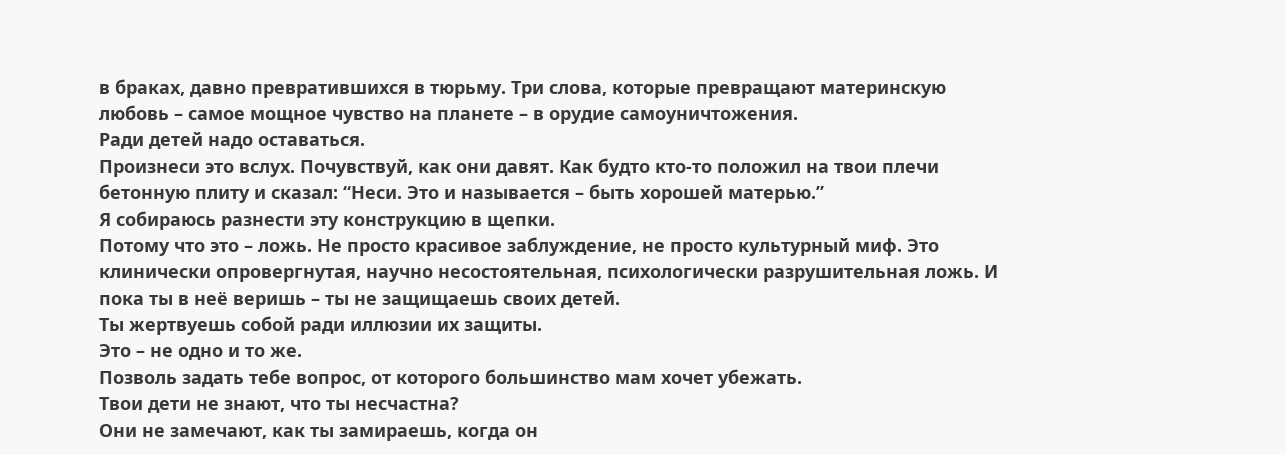в браках, давно превратившихся в тюрьму. Три слова, которые превращают материнскую любовь – самое мощное чувство на планете – в орудие самоуничтожения.
Ради детей надо оставаться.
Произнеси это вслух. Почувствуй, как они давят. Как будто кто-то положил на твои плечи бетонную плиту и сказал: “Неси. Это и называется – быть хорошей матерью.”
Я собираюсь разнести эту конструкцию в щепки.
Потому что это – ложь. Не просто красивое заблуждение, не просто культурный миф. Это клинически опровергнутая, научно несостоятельная, психологически разрушительная ложь. И пока ты в неё веришь – ты не защищаешь своих детей.
Ты жертвуешь собой ради иллюзии их защиты.
Это – не одно и то же.
Позволь задать тебе вопрос, от которого большинство мам хочет убежать.
Твои дети не знают, что ты несчастна?
Они не замечают, как ты замираешь, когда он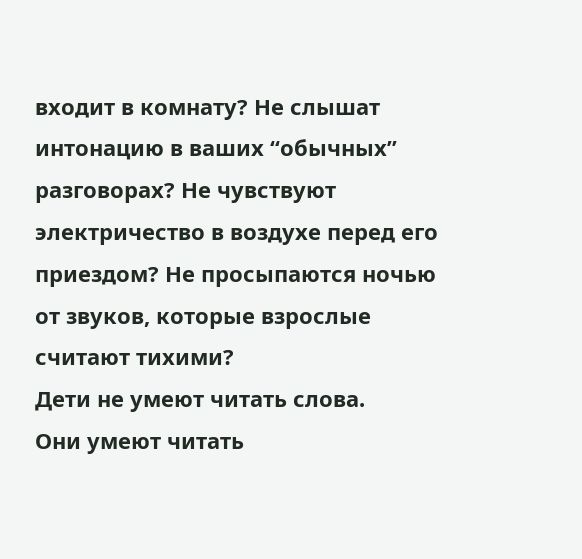входит в комнату? Не слышат интонацию в ваших “обычных” разговорах? Не чувствуют электричество в воздухе перед его приездом? Не просыпаются ночью от звуков, которые взрослые считают тихими?
Дети не умеют читать слова.
Они умеют читать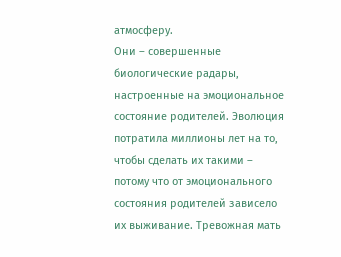атмосферу.
Они – совершенные биологические радары, настроенные на эмоциональное состояние родителей. Эволюция потратила миллионы лет на то, чтобы сделать их такими – потому что от эмоционального состояния родителей зависело их выживание. Тревожная мать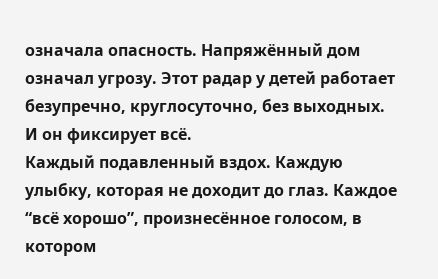означала опасность. Напряжённый дом означал угрозу. Этот радар у детей работает безупречно, круглосуточно, без выходных.
И он фиксирует всё.
Каждый подавленный вздох. Каждую улыбку, которая не доходит до глаз. Каждое “всё хорошо”, произнесённое голосом, в котором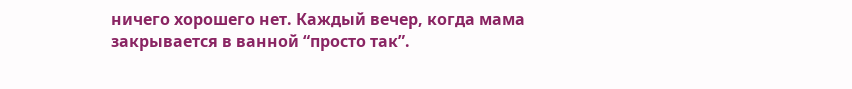ничего хорошего нет. Каждый вечер, когда мама закрывается в ванной “просто так”.